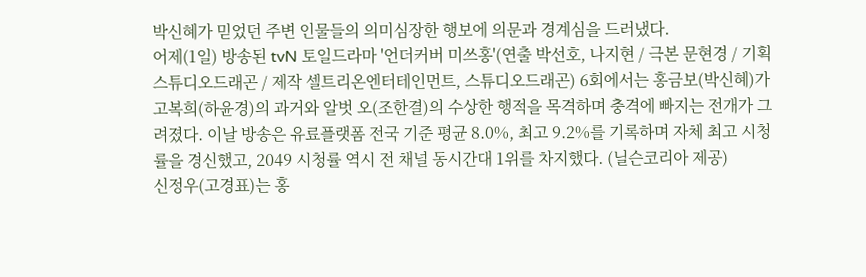박신혜가 믿었던 주변 인물들의 의미심장한 행보에 의문과 경계심을 드러냈다.
어제(1일) 방송된 tvN 토일드라마 '언더커버 미쓰홍'(연출 박선호, 나지현 / 극본 문현경 / 기획 스튜디오드래곤 / 제작 셀트리온엔터테인먼트, 스튜디오드래곤) 6회에서는 홍금보(박신혜)가 고복희(하윤경)의 과거와 알벗 오(조한결)의 수상한 행적을 목격하며 충격에 빠지는 전개가 그려졌다. 이날 방송은 유료플랫폼 전국 기준 평균 8.0%, 최고 9.2%를 기록하며 자체 최고 시청률을 경신했고, 2049 시청률 역시 전 채널 동시간대 1위를 차지했다. (닐슨코리아 제공)
신정우(고경표)는 홍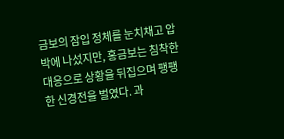금보의 잠입 정체를 눈치채고 압박에 나섰지만, 홍금보는 침착한 대응으로 상황을 뒤집으며 팽팽한 신경전을 벌였다. 과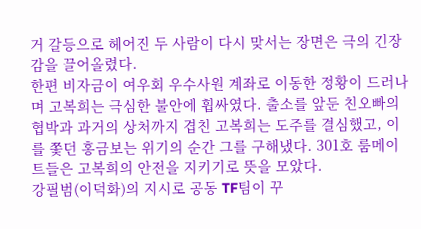거 갈등으로 헤어진 두 사람이 다시 맞서는 장면은 극의 긴장감을 끌어올렸다.
한편 비자금이 여우회 우수사원 계좌로 이동한 정황이 드러나며 고복희는 극심한 불안에 휩싸였다. 출소를 앞둔 친오빠의 협박과 과거의 상처까지 겹친 고복희는 도주를 결심했고, 이를 쫓던 홍금보는 위기의 순간 그를 구해냈다. 301호 룸메이트들은 고복희의 안전을 지키기로 뜻을 모았다.
강필범(이덕화)의 지시로 공동 TF팀이 꾸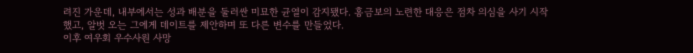려진 가운데, 내부에서는 성과 배분을 둘러싼 미묘한 균열이 감지됐다. 홍금보의 노련한 대응은 점차 의심을 사기 시작했고, 알벗 오는 그에게 데이트를 제안하며 또 다른 변수를 만들었다.
이후 여우회 우수사원 사망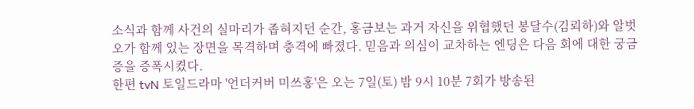소식과 함께 사건의 실마리가 좁혀지던 순간, 홍금보는 과거 자신을 위협했던 봉달수(김뢰하)와 알벗 오가 함께 있는 장면을 목격하며 충격에 빠졌다. 믿음과 의심이 교차하는 엔딩은 다음 회에 대한 궁금증을 증폭시켰다.
한편 tvN 토일드라마 '언더커버 미쓰홍'은 오는 7일(토) 밤 9시 10분 7회가 방송된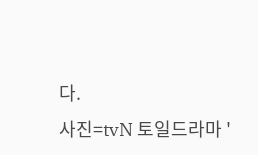다.
사진=tvN 토일드라마 '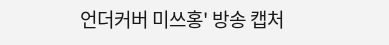언더커버 미쓰홍' 방송 캡처